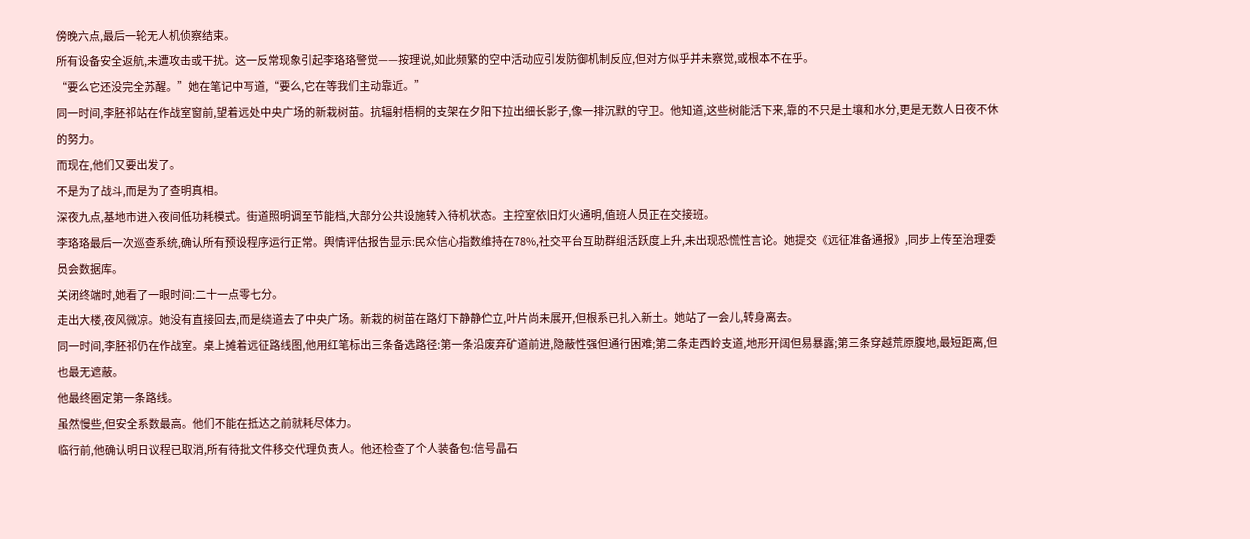傍晚六点,最后一轮无人机侦察结束。
所有设备安全返航,未遭攻击或干扰。这一反常现象引起李珞珞警觉——按理说,如此频繁的空中活动应引发防御机制反应,但对方似乎并未察觉,或根本不在乎。
“要么它还没完全苏醒。”她在笔记中写道,“要么,它在等我们主动靠近。”
同一时间,李胚祁站在作战室窗前,望着远处中央广场的新栽树苗。抗辐射梧桐的支架在夕阳下拉出细长影子,像一排沉默的守卫。他知道,这些树能活下来,靠的不只是土壤和水分,更是无数人日夜不休的努力。
而现在,他们又要出发了。
不是为了战斗,而是为了查明真相。
深夜九点,基地市进入夜间低功耗模式。街道照明调至节能档,大部分公共设施转入待机状态。主控室依旧灯火通明,值班人员正在交接班。
李珞珞最后一次巡查系统,确认所有预设程序运行正常。舆情评估报告显示:民众信心指数维持在78%,社交平台互助群组活跃度上升,未出现恐慌性言论。她提交《远征准备通报》,同步上传至治理委员会数据库。
关闭终端时,她看了一眼时间:二十一点零七分。
走出大楼,夜风微凉。她没有直接回去,而是绕道去了中央广场。新栽的树苗在路灯下静静伫立,叶片尚未展开,但根系已扎入新土。她站了一会儿,转身离去。
同一时间,李胚祁仍在作战室。桌上摊着远征路线图,他用红笔标出三条备选路径:第一条沿废弃矿道前进,隐蔽性强但通行困难;第二条走西岭支道,地形开阔但易暴露;第三条穿越荒原腹地,最短距离,但也最无遮蔽。
他最终圈定第一条路线。
虽然慢些,但安全系数最高。他们不能在抵达之前就耗尽体力。
临行前,他确认明日议程已取消,所有待批文件移交代理负责人。他还检查了个人装备包:信号晶石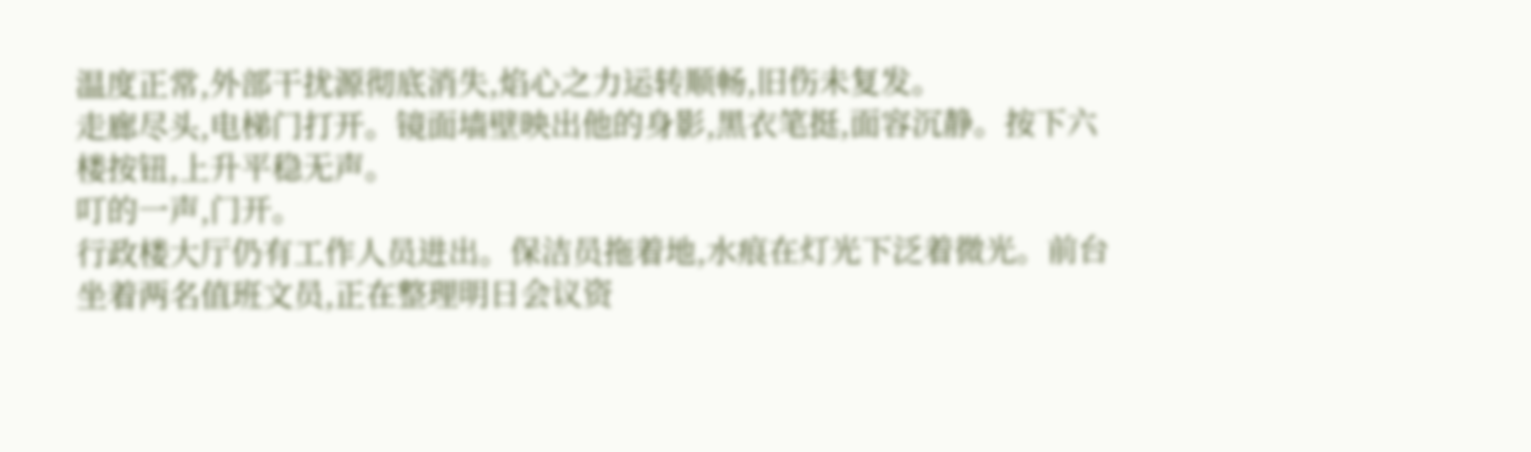温度正常,外部干扰源彻底消失,焰心之力运转顺畅,旧伤未复发。
走廊尽头,电梯门打开。镜面墙壁映出他的身影,黑衣笔挺,面容沉静。按下六楼按钮,上升平稳无声。
叮的一声,门开。
行政楼大厅仍有工作人员进出。保洁员拖着地,水痕在灯光下泛着微光。前台坐着两名值班文员,正在整理明日会议资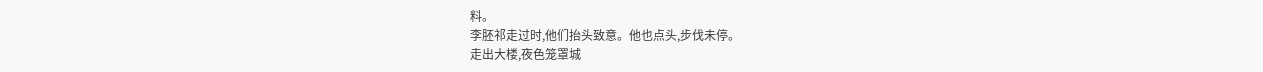料。
李胚祁走过时,他们抬头致意。他也点头,步伐未停。
走出大楼,夜色笼罩城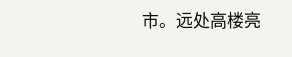市。远处高楼亮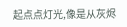起点点灯光,像是从灰烬